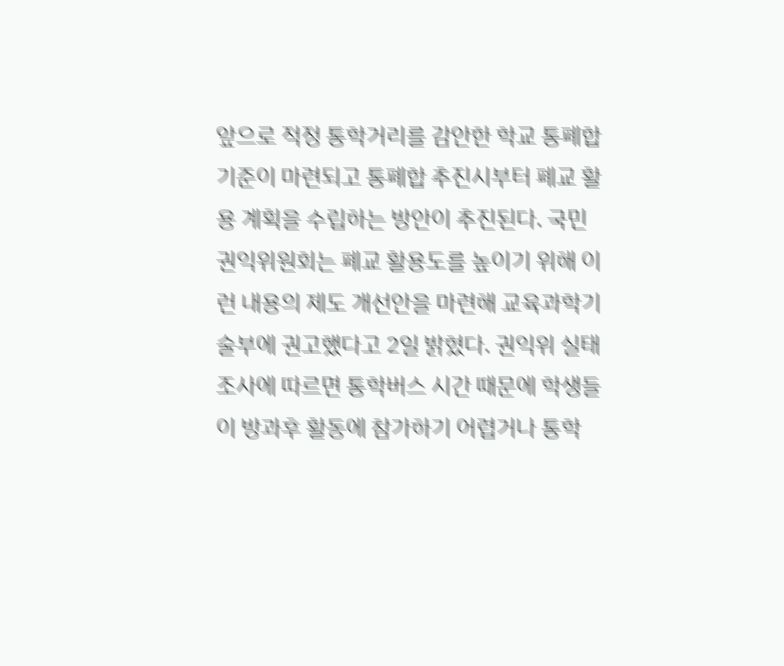앞으로 적정 통학거리를 감안한 학교 통폐합 기준이 마련되고 통폐합 추진시부터 폐교 활용 계획을 수립하는 방안이 추진된다. 국민권익위원회는 폐교 활용도를 높이기 위해 이런 내용의 제도 개선안을 마련해 교육과학기술부에 권고했다고 2일 밝혔다. 권익위 실태 조사에 따르면 통학버스 시간 때문에 학생들이 방과후 활동에 참가하기 어렵거나 통학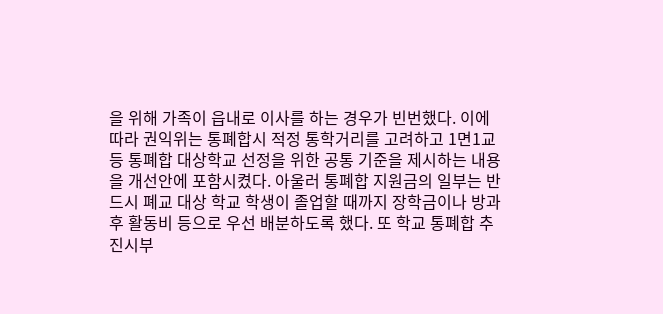을 위해 가족이 읍내로 이사를 하는 경우가 빈번했다. 이에 따라 권익위는 통폐합시 적정 통학거리를 고려하고 1면1교 등 통폐합 대상학교 선정을 위한 공통 기준을 제시하는 내용을 개선안에 포함시켰다. 아울러 통폐합 지원금의 일부는 반드시 폐교 대상 학교 학생이 졸업할 때까지 장학금이나 방과후 활동비 등으로 우선 배분하도록 했다. 또 학교 통폐합 추진시부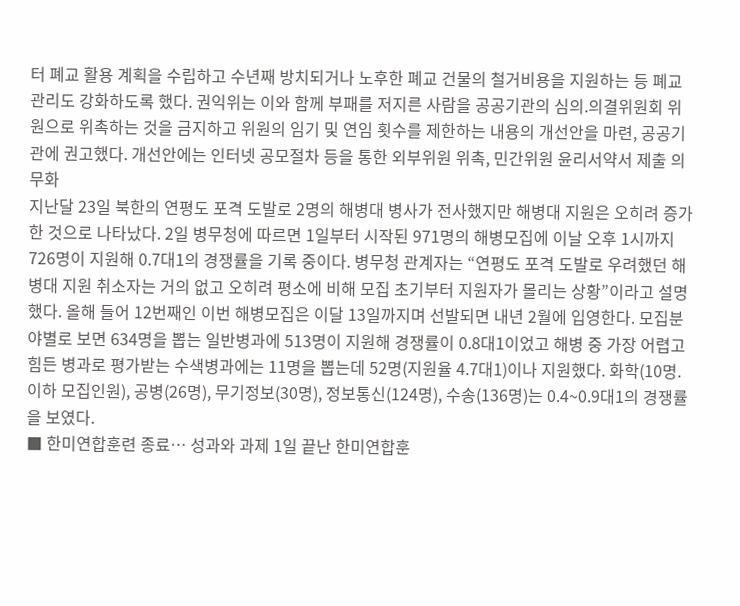터 폐교 활용 계획을 수립하고 수년째 방치되거나 노후한 폐교 건물의 철거비용을 지원하는 등 폐교 관리도 강화하도록 했다. 권익위는 이와 함께 부패를 저지른 사람을 공공기관의 심의.의결위원회 위원으로 위촉하는 것을 금지하고 위원의 임기 및 연임 횟수를 제한하는 내용의 개선안을 마련, 공공기관에 권고했다. 개선안에는 인터넷 공모절차 등을 통한 외부위원 위촉, 민간위원 윤리서약서 제출 의무화
지난달 23일 북한의 연평도 포격 도발로 2명의 해병대 병사가 전사했지만 해병대 지원은 오히려 증가한 것으로 나타났다. 2일 병무청에 따르면 1일부터 시작된 971명의 해병모집에 이날 오후 1시까지 726명이 지원해 0.7대1의 경쟁률을 기록 중이다. 병무청 관계자는 “연평도 포격 도발로 우려했던 해병대 지원 취소자는 거의 없고 오히려 평소에 비해 모집 초기부터 지원자가 몰리는 상황”이라고 설명했다. 올해 들어 12번째인 이번 해병모집은 이달 13일까지며 선발되면 내년 2월에 입영한다. 모집분야별로 보면 634명을 뽑는 일반병과에 513명이 지원해 경쟁률이 0.8대1이었고 해병 중 가장 어렵고 힘든 병과로 평가받는 수색병과에는 11명을 뽑는데 52명(지원율 4.7대1)이나 지원했다. 화학(10명. 이하 모집인원), 공병(26명), 무기정보(30명), 정보통신(124명), 수송(136명)는 0.4~0.9대1의 경쟁률을 보였다.
■ 한미연합훈련 종료… 성과와 과제 1일 끝난 한미연합훈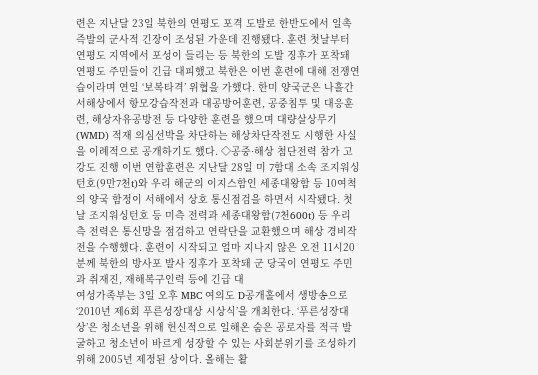련은 지난달 23일 북한의 연평도 포격 도발로 한반도에서 일촉즉발의 군사적 긴장이 조성된 가운데 진행됐다. 훈련 첫날부터 연평도 지역에서 포성이 들리는 등 북한의 도발 징후가 포착돼 연평도 주민들이 긴급 대피했고 북한은 이번 훈련에 대해 전쟁연습이라며 연일 ‘보복타격’ 위협을 가했다. 한미 양국군은 나흘간 서해상에서 항모강습작전과 대공방어훈련, 공중침투 및 대응훈련, 해상자유공방전 등 다양한 훈련을 했으며 대량살상무기(WMD) 적재 의심선박을 차단하는 해상차단작전도 시행한 사실을 이례적으로 공개하기도 했다. ◇공중·해상 첨단전력 참가 고강도 진행 이번 연합훈련은 지난달 28일 미 7함대 소속 조지워싱턴호(9만7천t)와 우리 해군의 이지스함인 세종대왕함 등 10여척의 양국 함정이 서해에서 상호 통신점검을 하면서 시작됐다. 첫날 조지워싱턴호 등 미측 전력과 세종대왕함(7천600t) 등 우리측 전력은 통신망을 점검하고 연락단을 교환했으며 해상 경비작전을 수행했다. 훈련이 시작되고 얼마 지나지 않은 오전 11시20분께 북한의 방사포 발사 징후가 포착돼 군 당국이 연평도 주민과 취재진, 재해복구인력 등에 긴급 대
여성가족부는 3일 오후 MBC 여의도 D공개홀에서 생방송으로 ‘2010년 제6회 푸른성장대상 시상식’을 개최한다. ‘푸른성장대상’은 청소년을 위해 헌신적으로 일해온 숨은 공로자를 적극 발굴하고 청소년이 바르게 성장할 수 있는 사회분위기를 조성하기 위해 2005년 제정된 상이다. 올해는 활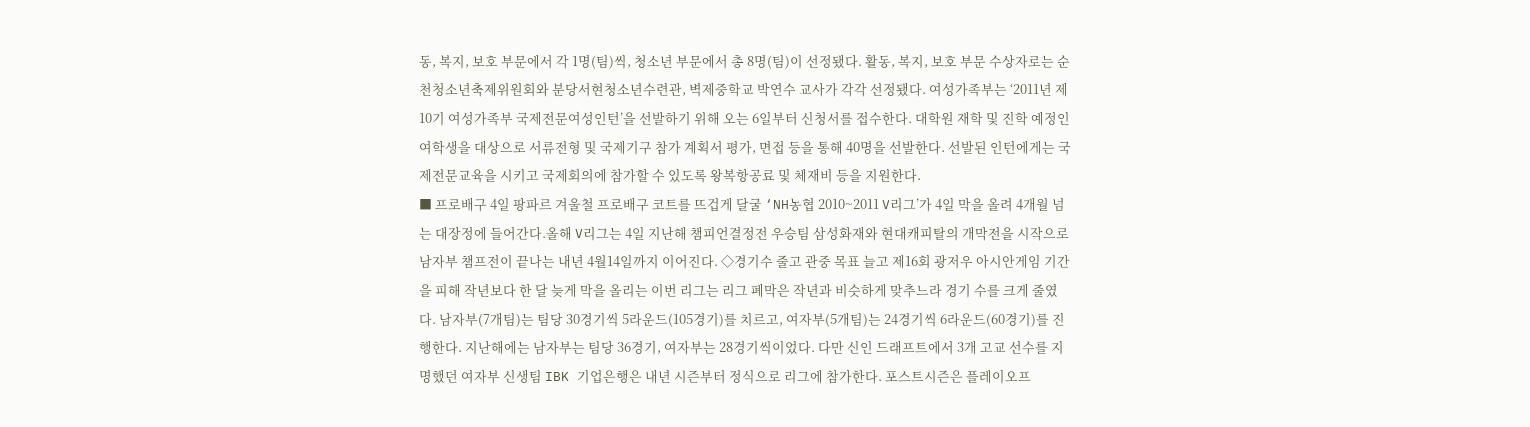동, 복지, 보호 부문에서 각 1명(팀)씩, 청소년 부문에서 총 8명(팀)이 선정됐다. 활동, 복지, 보호 부문 수상자로는 순천청소년축제위원회와 분당서현청소년수련관, 벽제중학교 박연수 교사가 각각 선정됐다. 여성가족부는 ‘2011년 제10기 여성가족부 국제전문여성인턴’을 선발하기 위해 오는 6일부터 신청서를 접수한다. 대학원 재학 및 진학 예정인 여학생을 대상으로 서류전형 및 국제기구 참가 계획서 평가, 면접 등을 통해 40명을 선발한다. 선발된 인턴에게는 국제전문교육을 시키고 국제회의에 참가할 수 있도록 왕복항공료 및 체재비 등을 지원한다.
■ 프로배구 4일 팡파르 겨울철 프로배구 코트를 뜨겁게 달굴 ‘NH농협 2010~2011 V리그’가 4일 막을 올려 4개월 넘는 대장정에 들어간다.올해 V리그는 4일 지난해 챔피언결정전 우승팀 삼성화재와 현대캐피탈의 개막전을 시작으로 남자부 챔프전이 끝나는 내년 4월14일까지 이어진다. ◇경기수 줄고 관중 목표 늘고 제16회 광저우 아시안게임 기간을 피해 작년보다 한 달 늦게 막을 올리는 이번 리그는 리그 폐막은 작년과 비슷하게 맞추느라 경기 수를 크게 줄였다. 남자부(7개팀)는 팀당 30경기씩 5라운드(105경기)를 치르고, 여자부(5개팀)는 24경기씩 6라운드(60경기)를 진행한다. 지난해에는 남자부는 팀당 36경기, 여자부는 28경기씩이었다. 다만 신인 드래프트에서 3개 고교 선수를 지명했던 여자부 신생팀 IBK 기업은행은 내년 시즌부터 정식으로 리그에 참가한다. 포스트시즌은 플레이오프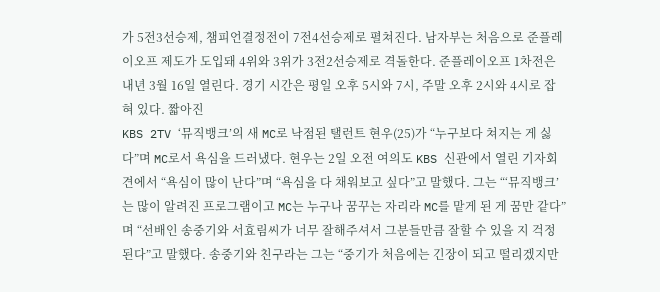가 5전3선승제, 챔피언결정전이 7전4선승제로 펼쳐진다. 남자부는 처음으로 준플레이오프 제도가 도입돼 4위와 3위가 3전2선승제로 격돌한다. 준플레이오프 1차전은 내년 3월 16일 열린다. 경기 시간은 평일 오후 5시와 7시, 주말 오후 2시와 4시로 잡혀 있다. 짧아진
KBS 2TV ‘뮤직뱅크’의 새 MC로 낙점된 탤런트 현우(25)가 “누구보다 쳐지는 게 싫다”며 MC로서 욕심을 드러냈다. 현우는 2일 오전 여의도 KBS 신관에서 열린 기자회견에서 “욕심이 많이 난다”며 “욕심을 다 채워보고 싶다”고 말했다. 그는 “‘뮤직뱅크’는 많이 알려진 프로그램이고 MC는 누구나 꿈꾸는 자리라 MC를 맡게 된 게 꿈만 같다”며 “선배인 송중기와 서효림씨가 너무 잘해주셔서 그분들만큼 잘할 수 있을 지 걱정된다”고 말했다. 송중기와 친구라는 그는 “중기가 처음에는 긴장이 되고 떨리겠지만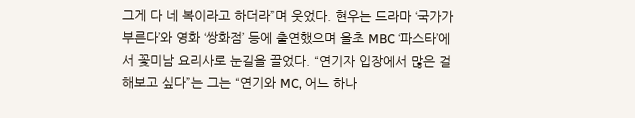그게 다 네 복이라고 하더라”며 웃었다. 현우는 드라마 ‘국가가 부른다’와 영화 ‘쌍화점’ 등에 출연했으며 올초 MBC ‘파스타’에서 꽃미남 요리사로 눈길을 끌었다. “연기자 입장에서 많은 걸 해보고 싶다”는 그는 “연기와 MC, 어느 하나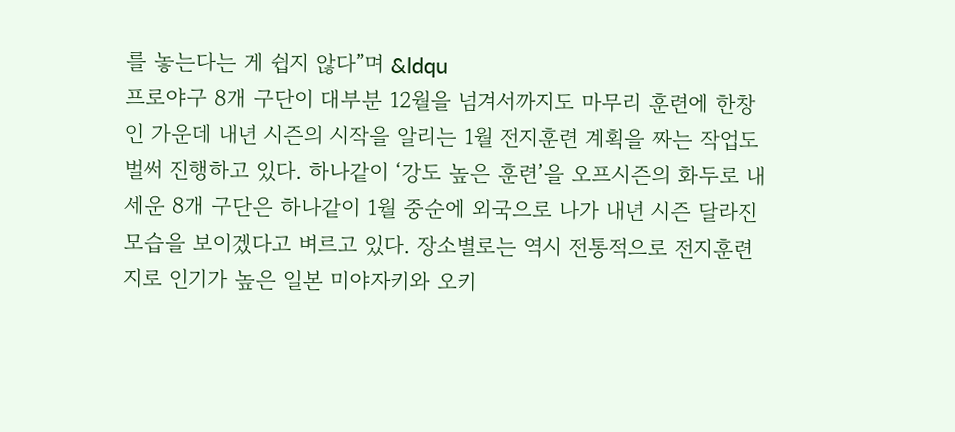를 놓는다는 게 쉽지 않다”며 &ldqu
프로야구 8개 구단이 대부분 12월을 넘겨서까지도 마무리 훈련에 한창인 가운데 내년 시즌의 시작을 알리는 1월 전지훈련 계획을 짜는 작업도 벌써 진행하고 있다. 하나같이 ‘강도 높은 훈련’을 오프시즌의 화두로 내세운 8개 구단은 하나같이 1월 중순에 외국으로 나가 내년 시즌 달라진 모습을 보이겠다고 벼르고 있다. 장소별로는 역시 전통적으로 전지훈련지로 인기가 높은 일본 미야자키와 오키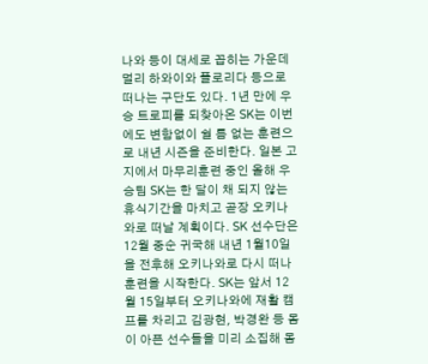나와 등이 대세로 꼽히는 가운데 멀리 하와이와 플로리다 등으로 떠나는 구단도 있다. 1년 만에 우승 트로피를 되찾아온 SK는 이번에도 변함없이 쉴 틈 없는 훈련으로 내년 시즌을 준비한다. 일본 고지에서 마무리훈련 중인 올해 우승팀 SK는 한 달이 채 되지 않는 휴식기간을 마치고 곧장 오키나와로 떠날 계획이다. SK 선수단은 12월 중순 귀국해 내년 1월10일을 전후해 오키나와로 다시 떠나 훈련을 시작한다. SK는 앞서 12월 15일부터 오키나와에 재활 캠프를 차리고 김광현, 박경완 등 몸이 아픈 선수들을 미리 소집해 몸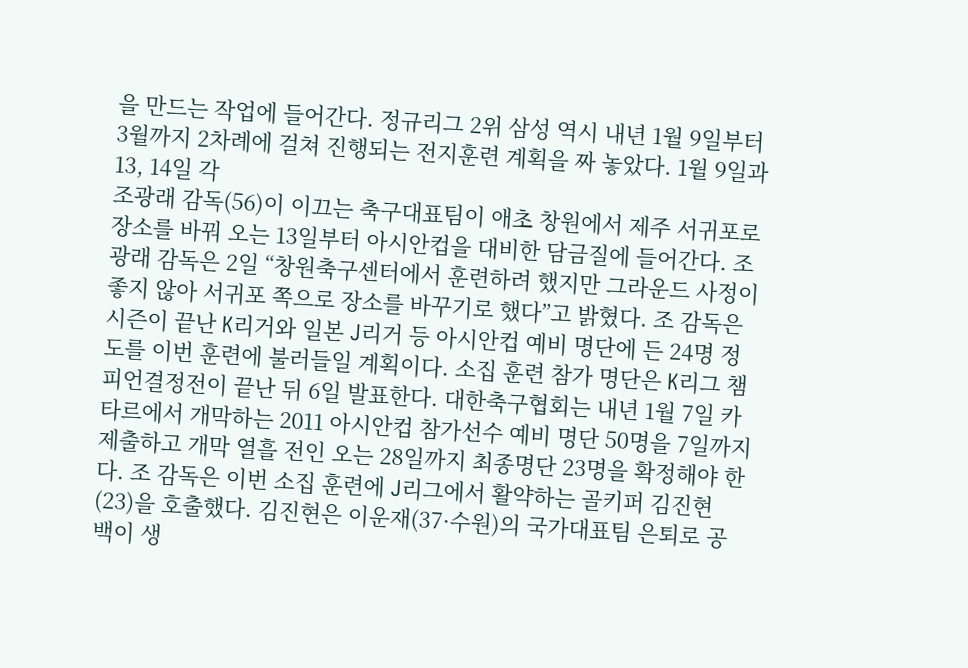을 만드는 작업에 들어간다. 정규리그 2위 삼성 역시 내년 1월 9일부터 3월까지 2차례에 걸쳐 진행되는 전지훈련 계획을 짜 놓았다. 1월 9일과 13, 14일 각
조광래 감독(56)이 이끄는 축구대표팀이 애초 창원에서 제주 서귀포로 장소를 바꿔 오는 13일부터 아시안컵을 대비한 담금질에 들어간다. 조광래 감독은 2일 “창원축구센터에서 훈련하려 했지만 그라운드 사정이 좋지 않아 서귀포 쪽으로 장소를 바꾸기로 했다”고 밝혔다. 조 감독은 시즌이 끝난 K리거와 일본 J리거 등 아시안컵 예비 명단에 든 24명 정도를 이번 훈련에 불러들일 계획이다. 소집 훈련 참가 명단은 K리그 챔피언결정전이 끝난 뒤 6일 발표한다. 대한축구협회는 내년 1월 7일 카타르에서 개막하는 2011 아시안컵 참가선수 예비 명단 50명을 7일까지 제출하고 개막 열흘 전인 오는 28일까지 최종명단 23명을 확정해야 한다. 조 감독은 이번 소집 훈련에 J리그에서 활약하는 골키퍼 김진현(23)을 호출했다. 김진현은 이운재(37·수원)의 국가대표팀 은퇴로 공백이 생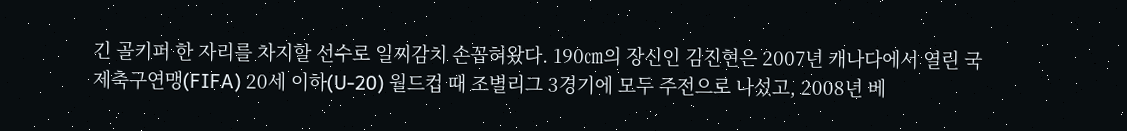긴 골키퍼 한 자리를 차지할 선수로 일찌감치 손꼽혀왔다. 190㎝의 장신인 김진현은 2007년 캐나다에서 열린 국제축구연맹(FIFA) 20세 이하(U-20) 월드컵 때 조별리그 3경기에 모두 주전으로 나섰고, 2008년 베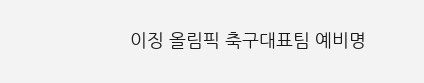이징 올림픽 축구대표팀 예비명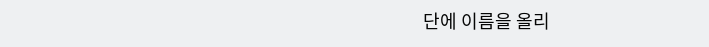단에 이름을 올리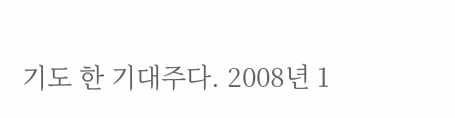기도 한 기대주다. 2008년 1